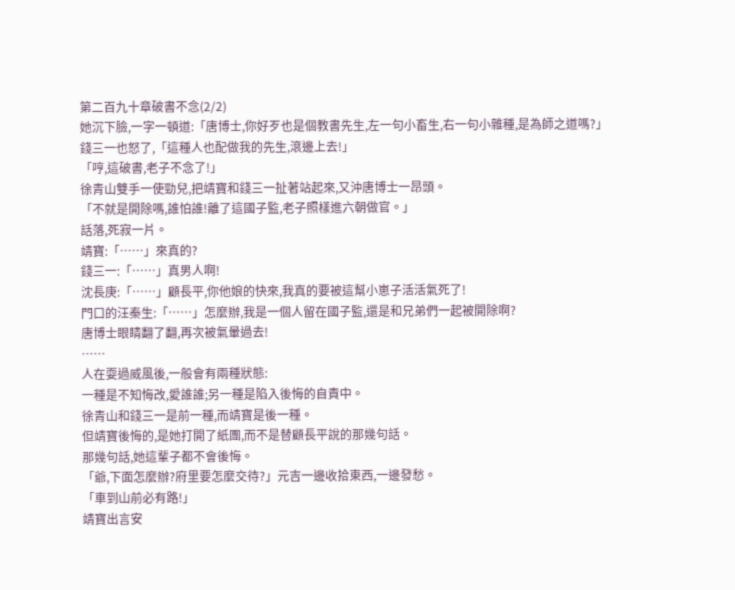第二百九十章破書不念(2/2)
她沉下臉,一字一頓道:「唐博士,你好歹也是個教書先生,左一句小畜生,右一句小雜種,是為師之道嗎?」
錢三一也怒了,「這種人也配做我的先生,滾邊上去!」
「哼,這破書,老子不念了!」
徐青山雙手一使勁兒,把靖寶和錢三一扯著站起來,又沖唐博士一昂頭。
「不就是開除嗎,誰怕誰!離了這國子監,老子照樣進六朝做官。」
話落,死寂一片。
靖寶:「……」來真的?
錢三一:「……」真男人啊!
沈長庚:「……」顧長平,你他娘的快來,我真的要被這幫小崽子活活氣死了!
門口的汪秦生:「……」怎麼辦,我是一個人留在國子監,還是和兄弟們一起被開除啊?
唐博士眼睛翻了翻,再次被氣暈過去!
……
人在耍過威風後,一般會有兩種狀態:
一種是不知悔改,愛誰誰;另一種是陷入後悔的自責中。
徐青山和錢三一是前一種,而靖寶是後一種。
但靖寶後悔的,是她打開了紙團,而不是替顧長平說的那幾句話。
那幾句話,她這輩子都不會後悔。
「爺,下面怎麼辦?府里要怎麼交待?」元吉一邊收拾東西,一邊發愁。
「車到山前必有路!」
靖寶出言安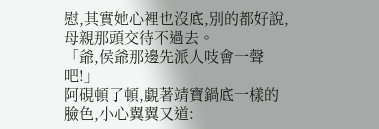慰,其實她心裡也沒底,別的都好說,母親那頭交待不過去。
「爺,侯爺那邊先派人吱會一聲吧!」
阿硯頓了頓,覷著靖寶鍋底一樣的臉色,小心翼翼又道: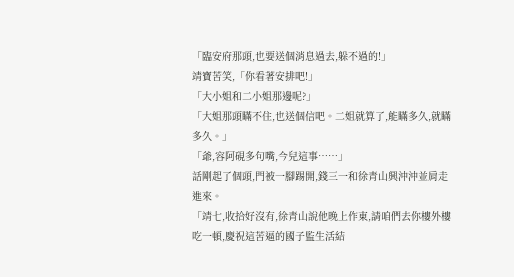「臨安府那頭,也要送個消息過去,躲不過的!」
靖寶苦笑,「你看著安排吧!」
「大小姐和二小姐那邊呢?」
「大姐那頭瞞不住,也送個信吧。二姐就算了,能瞞多久,就瞞多久。」
「爺,容阿硯多句嘴,今兒這事……」
話剛起了個頭,門被一腳踢開,錢三一和徐青山興沖沖並肩走進來。
「靖七,收拾好沒有,徐青山說他晚上作東,請咱們去你樓外樓吃一頓,慶祝這苦逼的國子監生活結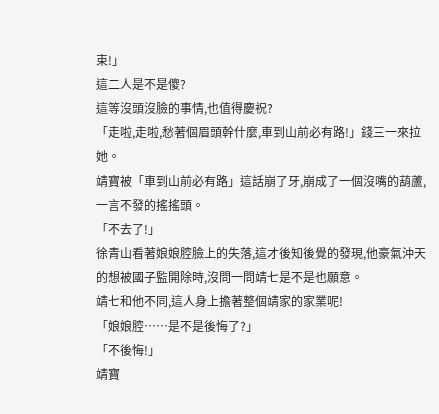束!」
這二人是不是傻?
這等沒頭沒臉的事情,也值得慶祝?
「走啦,走啦,愁著個眉頭幹什麼,車到山前必有路!」錢三一來拉她。
靖寶被「車到山前必有路」這話崩了牙,崩成了一個沒嘴的葫蘆,一言不發的搖搖頭。
「不去了!」
徐青山看著娘娘腔臉上的失落,這才後知後覺的發現,他豪氣沖天的想被國子監開除時,沒問一問靖七是不是也願意。
靖七和他不同,這人身上擔著整個靖家的家業呢!
「娘娘腔……是不是後悔了?」
「不後悔!」
靖寶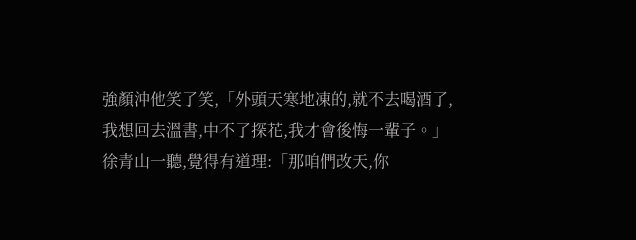強顏沖他笑了笑,「外頭天寒地凍的,就不去喝酒了,我想回去溫書,中不了探花,我才會後悔一輩子。」
徐青山一聽,覺得有道理:「那咱們改天,你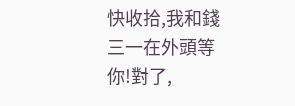快收拾,我和錢三一在外頭等你!對了,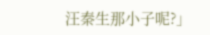汪秦生那小子呢?」